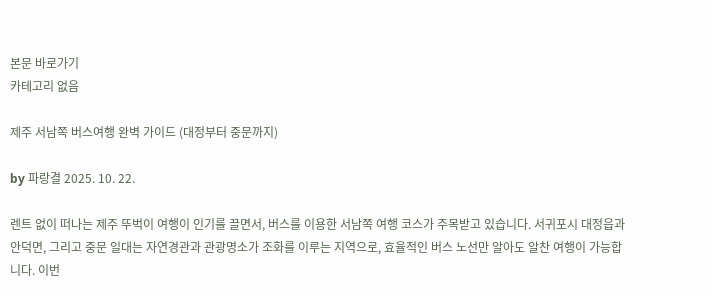본문 바로가기
카테고리 없음

제주 서남쪽 버스여행 완벽 가이드 (대정부터 중문까지)

by 파랑결 2025. 10. 22.

렌트 없이 떠나는 제주 뚜벅이 여행이 인기를 끌면서, 버스를 이용한 서남쪽 여행 코스가 주목받고 있습니다. 서귀포시 대정읍과 안덕면, 그리고 중문 일대는 자연경관과 관광명소가 조화를 이루는 지역으로, 효율적인 버스 노선만 알아도 알찬 여행이 가능합니다. 이번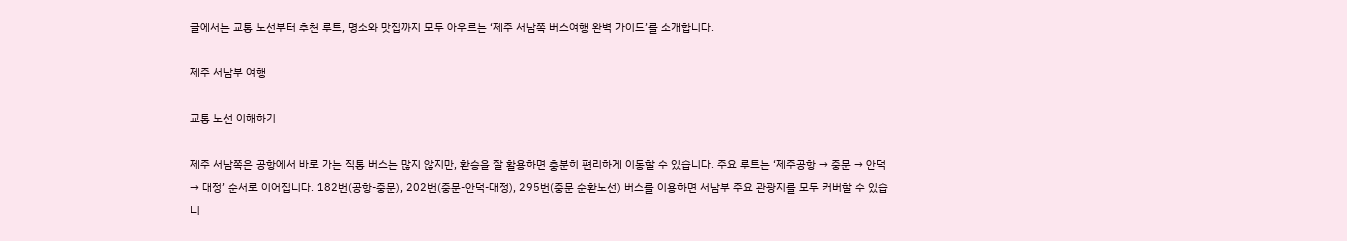글에서는 교통 노선부터 추천 루트, 명소와 맛집까지 모두 아우르는 ‘제주 서남쪽 버스여행 완벽 가이드’를 소개합니다.

제주 서남부 여행

교통 노선 이해하기

제주 서남쪽은 공항에서 바로 가는 직통 버스는 많지 않지만, 환승을 잘 활용하면 충분히 편리하게 이동할 수 있습니다. 주요 루트는 ‘제주공항 → 중문 → 안덕 → 대정’ 순서로 이어집니다. 182번(공항-중문), 202번(중문-안덕-대정), 295번(중문 순환노선) 버스를 이용하면 서남부 주요 관광지를 모두 커버할 수 있습니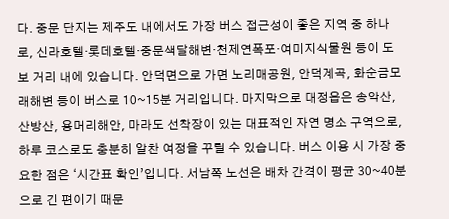다. 중문 단지는 제주도 내에서도 가장 버스 접근성이 좋은 지역 중 하나로, 신라호텔·롯데호텔·중문색달해변·천제연폭포·여미지식물원 등이 도보 거리 내에 있습니다. 안덕면으로 가면 노리매공원, 안덕계곡, 화순금모래해변 등이 버스로 10~15분 거리입니다. 마지막으로 대정읍은 송악산, 산방산, 용머리해안, 마라도 선착장이 있는 대표적인 자연 명소 구역으로, 하루 코스로도 충분히 알찬 여정을 꾸릴 수 있습니다. 버스 이용 시 가장 중요한 점은 ‘시간표 확인’입니다. 서남쪽 노선은 배차 간격이 평균 30~40분으로 긴 편이기 때문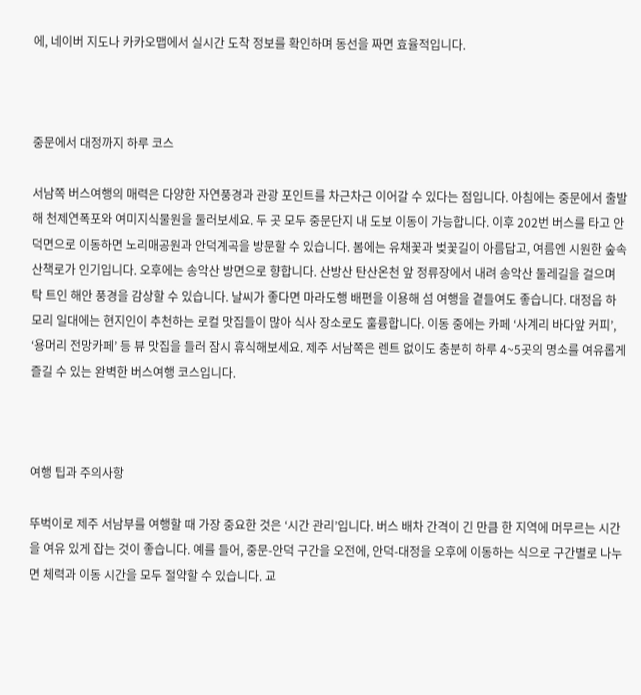에, 네이버 지도나 카카오맵에서 실시간 도착 정보를 확인하며 동선을 짜면 효율적입니다.



중문에서 대정까지 하루 코스

서남쪽 버스여행의 매력은 다양한 자연풍경과 관광 포인트를 차근차근 이어갈 수 있다는 점입니다. 아침에는 중문에서 출발해 천제연폭포와 여미지식물원을 둘러보세요. 두 곳 모두 중문단지 내 도보 이동이 가능합니다. 이후 202번 버스를 타고 안덕면으로 이동하면 노리매공원과 안덕계곡을 방문할 수 있습니다. 봄에는 유채꽃과 벚꽃길이 아름답고, 여름엔 시원한 숲속 산책로가 인기입니다. 오후에는 송악산 방면으로 향합니다. 산방산 탄산온천 앞 정류장에서 내려 송악산 둘레길을 걸으며 탁 트인 해안 풍경을 감상할 수 있습니다. 날씨가 좋다면 마라도행 배편을 이용해 섬 여행을 곁들여도 좋습니다. 대정읍 하모리 일대에는 현지인이 추천하는 로컬 맛집들이 많아 식사 장소로도 훌륭합니다. 이동 중에는 카페 ‘사계리 바다앞 커피’, ‘용머리 전망카페’ 등 뷰 맛집을 들러 잠시 휴식해보세요. 제주 서남쪽은 렌트 없이도 충분히 하루 4~5곳의 명소를 여유롭게 즐길 수 있는 완벽한 버스여행 코스입니다.



여행 팁과 주의사항

뚜벅이로 제주 서남부를 여행할 때 가장 중요한 것은 ‘시간 관리’입니다. 버스 배차 간격이 긴 만큼 한 지역에 머무르는 시간을 여유 있게 잡는 것이 좋습니다. 예를 들어, 중문-안덕 구간을 오전에, 안덕-대정을 오후에 이동하는 식으로 구간별로 나누면 체력과 이동 시간을 모두 절약할 수 있습니다. 교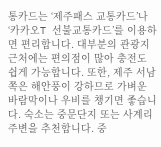통카드는 ‘제주패스 교통카드’나 ‘카카오T 선불교통카드’를 이용하면 편리합니다. 대부분의 관광지 근처에는 편의점이 많아 충전도 쉽게 가능합니다. 또한, 제주 서남쪽은 해안풍이 강하므로 가벼운 바람막이나 우비를 챙기면 좋습니다. 숙소는 중문단지 또는 사계리 주변을 추천합니다. 중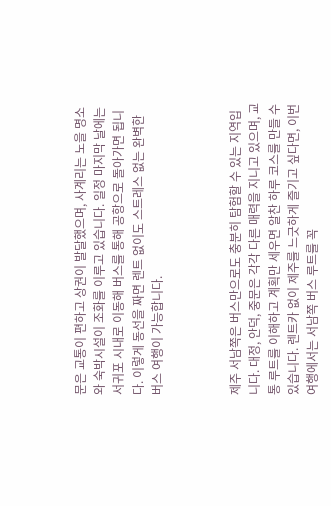문은 교통이 편하고 상권이 발달했으며, 사계리는 노을 명소와 숙박시설이 조화를 이루고 있습니다. 일정 마지막 날에는 서귀포 시내로 이동해 버스를 통해 공항으로 돌아가면 됩니다. 이렇게 동선을 짜면 렌트 없이도 스트레스 없는 완벽한 버스 여행이 가능합니다.



제주 서남쪽은 버스만으로도 충분히 탐험할 수 있는 지역입니다. 대정, 안덕, 중문은 각각 다른 매력을 지니고 있으며, 교통 루트를 이해하고 계획만 세우면 알찬 하루 코스를 만들 수 있습니다. 렌트카 없이 제주를 느긋하게 즐기고 싶다면, 이번 여행에서는 서남쪽 버스 루트를 꼭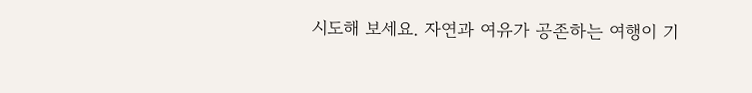시도해 보세요. 자연과 여유가 공존하는 여행이 기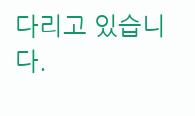다리고 있습니다.